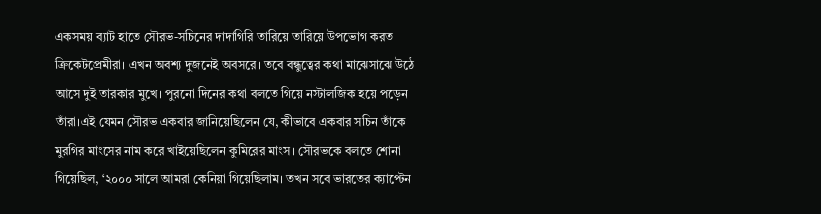একসময় ব্যাট হাতে সৌরভ-সচিনের দাদাগিরি তারিয়ে তারিয়ে উপভোগ করত ক্রিকেটপ্রেমীরা। এখন অবশ্য দুজনেই অবসরে। তবে বন্ধুত্বের কথা মাঝেসাঝে উঠে আসে দুই তারকার মুখে। পুরনো দিনের কথা বলতে গিয়ে নস্টালজিক হয়ে পড়েন তাঁরা।এই যেমন সৌরভ একবার জানিয়েছিলেন যে, কীভাবে একবার সচিন তাঁকে মুরগির মাংসের নাম করে খাইয়েছিলেন কুমিরের মাংস। সৌরভকে বলতে শোনা গিয়েছিল, ‘২০০০ সালে আমরা কেনিয়া গিয়েছিলাম। তখন সবে ভারতের ক্যাপ্টেন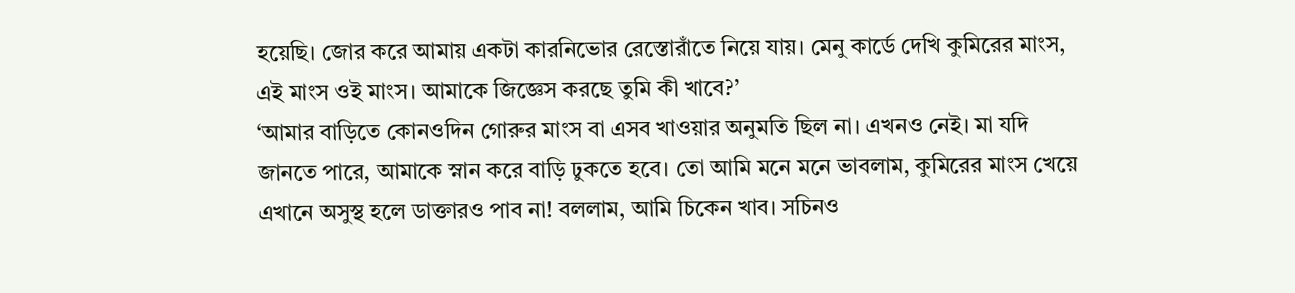হয়েছি। জোর করে আমায় একটা কারনিভোর রেস্তোরাঁতে নিয়ে যায়। মেনু কার্ডে দেখি কুমিরের মাংস, এই মাংস ওই মাংস। আমাকে জিজ্ঞেস করছে তুমি কী খাবে?’
‘আমার বাড়িতে কোনওদিন গোরুর মাংস বা এসব খাওয়ার অনুমতি ছিল না। এখনও নেই। মা যদি জানতে পারে, আমাকে স্নান করে বাড়ি ঢুকতে হবে। তো আমি মনে মনে ভাবলাম, কুমিরের মাংস খেয়ে এখানে অসুস্থ হলে ডাক্তারও পাব না! বললাম, আমি চিকেন খাব। সচিনও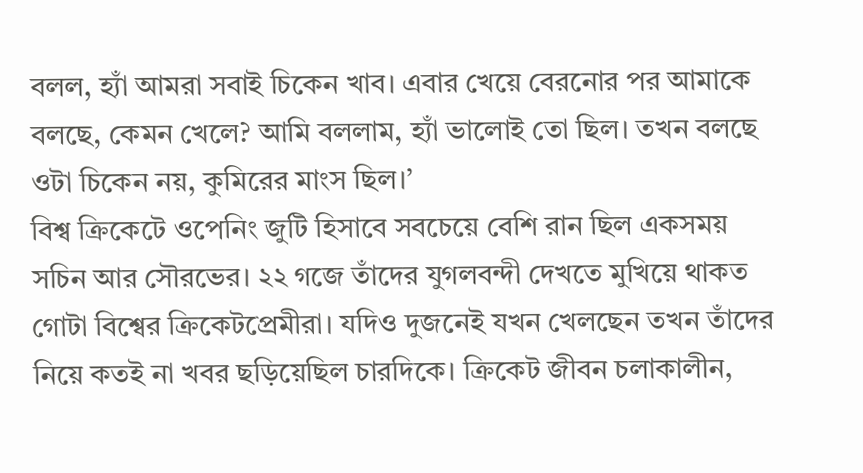বলল, হ্যাঁ আমরা সবাই চিকেন খাব। এবার খেয়ে বেরনোর পর আমাকে বলছে, কেমন খেলে? আমি বললাম, হ্যাঁ ভালোই তো ছিল। তখন বলছে ওটা চিকেন নয়, কুমিরের মাংস ছিল।’
বিশ্ব ক্রিকেটে ওপেনিং জুটি হিসাবে সবচেয়ে বেশি রান ছিল একসময় সচিন আর সৌরভের। ২২ গজে তাঁদের যুগলবন্দী দেখতে মুখিয়ে থাকত গোটা বিশ্বের ক্রিকেটপ্রেমীরা। যদিও দুজনেই যখন খেলছেন তখন তাঁদের নিয়ে কতই না খবর ছড়িয়েছিল চারদিকে। ক্রিকেট জীবন চলাকালীন,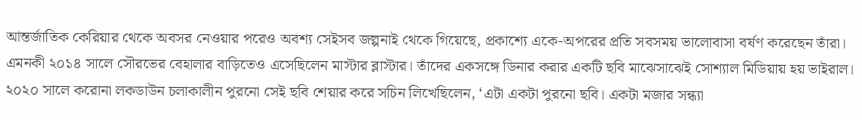আন্তর্জাতিক কেরিয়ার থেকে অবসর নেওয়ার পরেও অবশ্য সেইসব জল্পনাই থেকে গিয়েছে, প্রকাশ্যে একে-অপরের প্রতি সবসময় ভালোবাসা বর্ষণ করেছেন তাঁরা।
এমনকী ২০১৪ সালে সৌরভের বেহালার বাড়িতেও এসেছিলেন মাস্টার ব্লাস্টার। তাঁদের একসঙ্গে ডিনার করার একটি ছবি মাঝেসাঝেই সোশ্যাল মিডিয়ায় হয় ভাইরাল। ২০২০ সালে করোনা লকডাউন চলাকালীন পুরনো সেই ছবি শেয়ার করে সচিন লিখেছিলেন, ‘এটা একটা পুরনো ছবি। একটা মজার সন্ধ্যা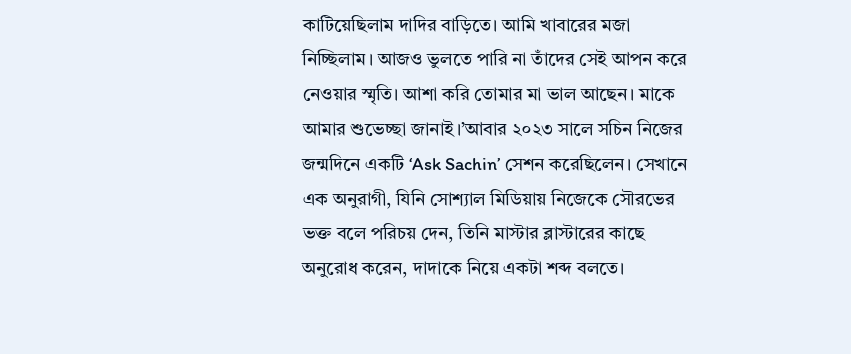কাটিয়েছিলাম দাদির বাড়িতে। আমি খাবারের মজা নিচ্ছিলাম। আজও ভুলতে পারি না তাঁদের সেই আপন করে নেওয়ার স্মৃতি। আশা করি তোমার মা ভাল আছেন। মাকে আমার শুভেচ্ছা জানাই।’আবার ২০২৩ সালে সচিন নিজের জন্মদিনে একটি ‘Ask Sachin’ সেশন করেছিলেন। সেখানে এক অনুরাগী, যিনি সোশ্যাল মিডিয়ায় নিজেকে সৌরভের ভক্ত বলে পরিচয় দেন, তিনি মাস্টার ব্লাস্টারের কাছে অনুরোধ করেন, দাদাকে নিয়ে একটা শব্দ বলতে।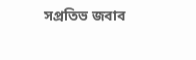সপ্রতিভ জবাব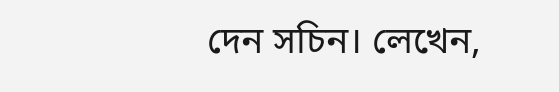দেন সচিন। লেখেন,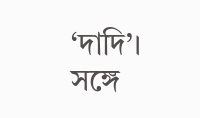‘দাদি’। সঙ্গে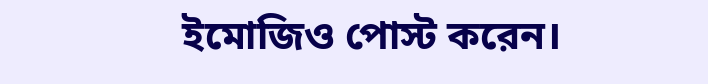ইমোজিও পোস্ট করেন।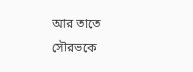আর তাতে সৌরভকে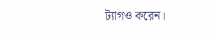ট্যাগও করেন।